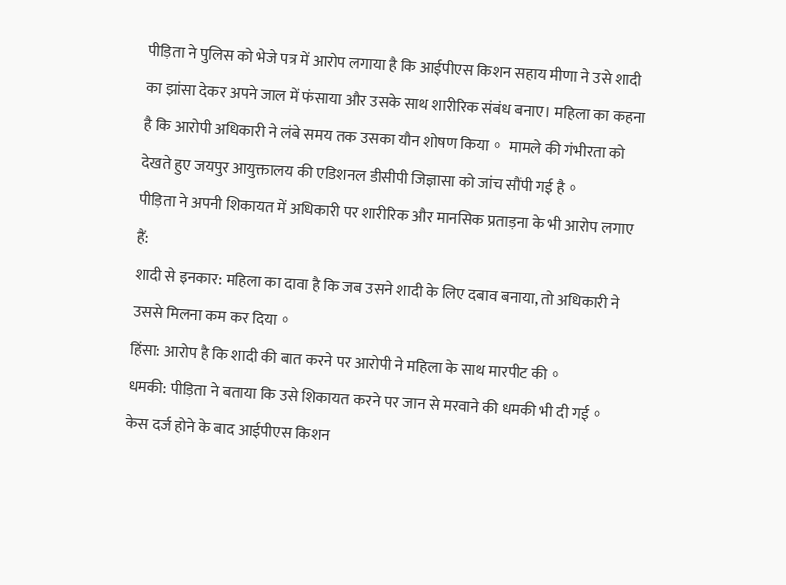पीड़िता ने पुलिस को भेजे पत्र में आरोप लगाया है कि आईपीएस किशन सहाय मीणा ने उसे शादी का झांसा देकर अपने जाल में फंसाया और उसके साथ शारीरिक संबंध बनाए। महिला का कहना है कि आरोपी अधिकारी ने लंबे समय तक उसका यौन शोषण किया。 मामले की गंभीरता को देखते हुए जयपुर आयुक्तालय की एडिशनल डीसीपी जिज्ञासा को जांच सौंपी गई है。
पीड़िता ने अपनी शिकायत में अधिकारी पर शारीरिक और मानसिक प्रताड़ना के भी आरोप लगाए हैं:
शादी से इनकार: महिला का दावा है कि जब उसने शादी के लिए दबाव बनाया, तो अधिकारी ने उससे मिलना कम कर दिया。
हिंसा: आरोप है कि शादी की बात करने पर आरोपी ने महिला के साथ मारपीट की。
धमकी: पीड़िता ने बताया कि उसे शिकायत करने पर जान से मरवाने की धमकी भी दी गई。
केस दर्ज होने के बाद आईपीएस किशन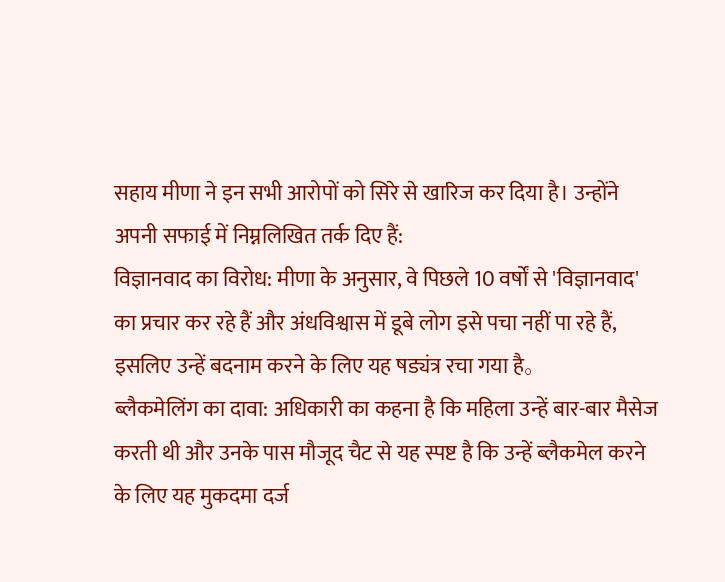सहाय मीणा ने इन सभी आरोपों को सिरे से खारिज कर दिया है। उन्होंने अपनी सफाई में निम्नलिखित तर्क दिए हैं:
विज्ञानवाद का विरोध: मीणा के अनुसार, वे पिछले 10 वर्षों से 'विज्ञानवाद' का प्रचार कर रहे हैं और अंधविश्वास में डूबे लोग इसे पचा नहीं पा रहे हैं, इसलिए उन्हें बदनाम करने के लिए यह षड्यंत्र रचा गया है。
ब्लैकमेलिंग का दावा: अधिकारी का कहना है कि महिला उन्हें बार-बार मैसेज करती थी और उनके पास मौजूद चैट से यह स्पष्ट है कि उन्हें ब्लैकमेल करने के लिए यह मुकदमा दर्ज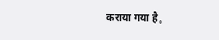कराया गया है。